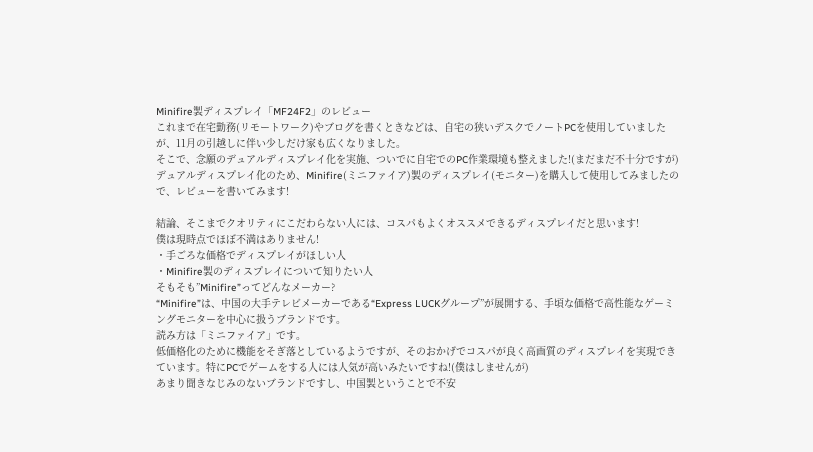Minifire製ディスプレイ「MF24F2」のレビュー
これまで在宅勤務(リモートワーク)やブログを書くときなどは、自宅の狭いデスクでノートPCを使用していましたが、11月の引越しに伴い少しだけ家も広くなりました。
そこで、念願のデュアルディスプレイ化を実施、ついでに自宅でのPC作業環境も整えました!(まだまだ不十分ですが)
デュアルディスプレイ化のため、Minifire(ミニファイア)製のディスプレイ(モニター)を購入して使用してみましたので、レビューを書いてみます!

結論、そこまでクオリティにこだわらない人には、コスパもよくオススメできるディスプレイだと思います!
僕は現時点でほぼ不満はありません!
・手ごろな価格でディスプレイがほしい人
・Minifire製のディスプレイについて知りたい人
そもそも”Minifire”ってどんなメーカー?
“Minifire”は、中国の大手テレビメーカーである“Express LUCKグループ”が展開する、手頃な価格で高性能なゲーミングモニターを中心に扱うブランドです。
読み方は「ミニファイア」です。
低価格化のために機能をそぎ落としているようですが、そのおかげでコスパが良く高画質のディスプレイを実現できています。特にPCでゲームをする人には人気が高いみたいですね!(僕はしませんが)
あまり聞きなじみのないブランドですし、中国製ということで不安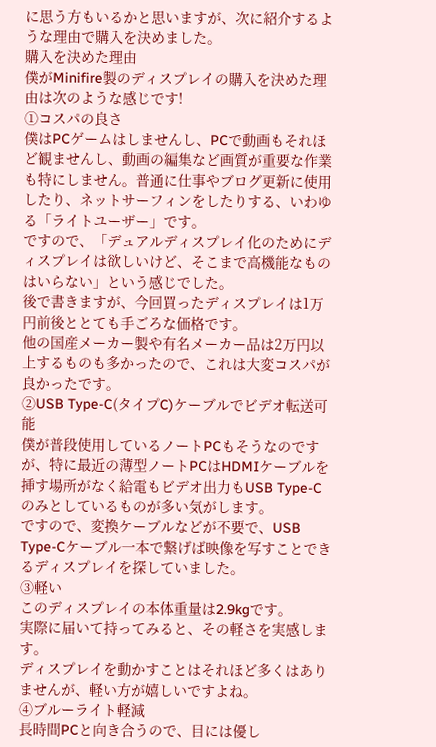に思う方もいるかと思いますが、次に紹介するような理由で購入を決めました。
購入を決めた理由
僕がMinifire製のディスプレイの購入を決めた理由は次のような感じです!
①コスパの良さ
僕はPCゲームはしませんし、PCで動画もそれほど観ませんし、動画の編集など画質が重要な作業も特にしません。普通に仕事やブログ更新に使用したり、ネットサーフィンをしたりする、いわゆる「ライトユーザー」です。
ですので、「デュアルディスプレイ化のためにディスプレイは欲しいけど、そこまで高機能なものはいらない」という感じでした。
後で書きますが、今回買ったディスプレイは1万円前後ととても手ごろな価格です。
他の国産メーカー製や有名メーカー品は2万円以上するものも多かったので、これは大変コスパが良かったです。
②USB Type-C(タイプC)ケーブルでビデオ転送可能
僕が普段使用しているノートPCもそうなのですが、特に最近の薄型ノートPCはHDMIケーブルを挿す場所がなく給電もビデオ出力もUSB Type-Cのみとしているものが多い気がします。
ですので、変換ケーブルなどが不要で、USB Type-Cケーブル一本で繋げば映像を写すことできるディスプレイを探していました。
③軽い
このディスプレイの本体重量は2.9kgです。
実際に届いて持ってみると、その軽さを実感します。
ディスプレイを動かすことはそれほど多くはありませんが、軽い方が嬉しいですよね。
④ブルーライト軽減
長時間PCと向き合うので、目には優し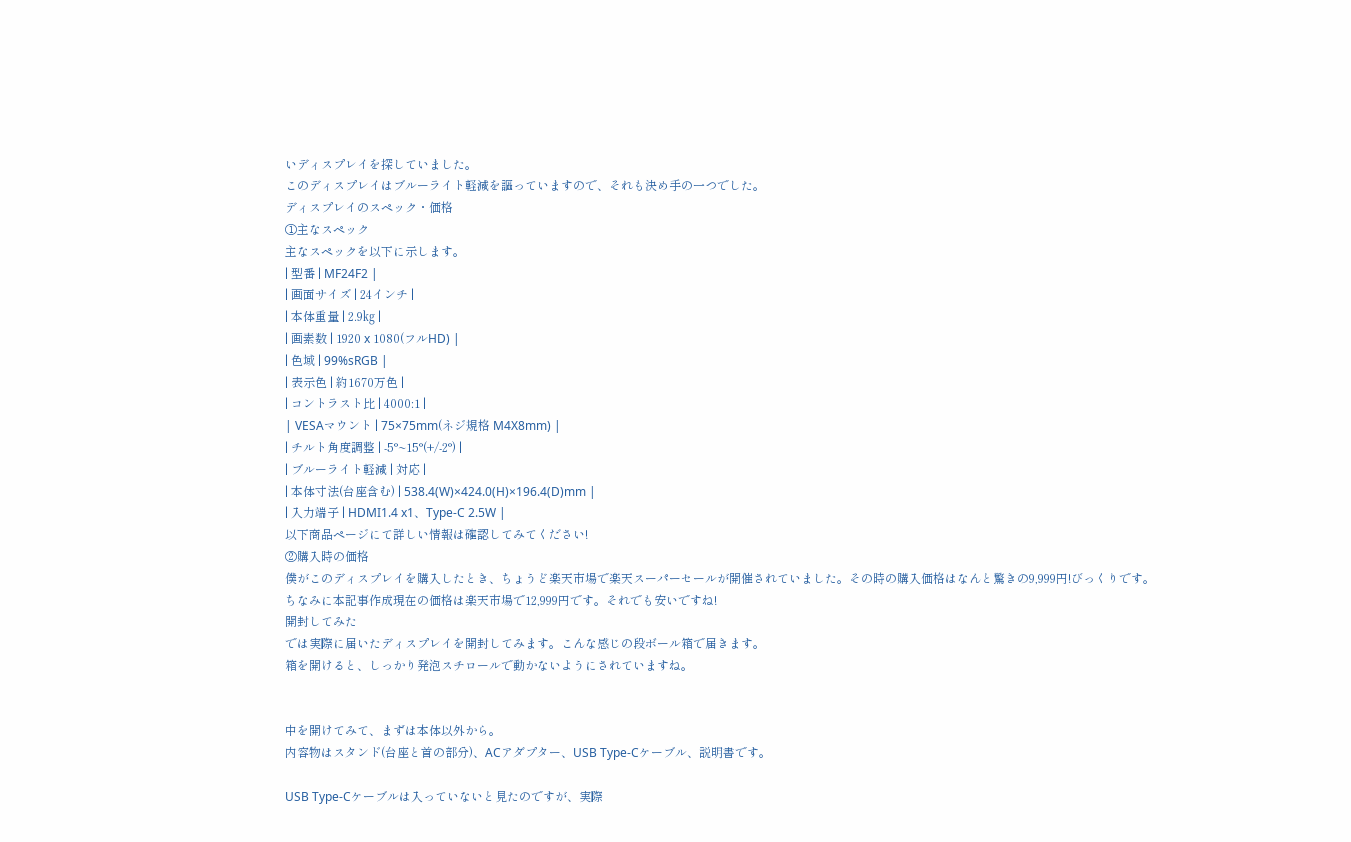いディスプレイを探していました。
このディスプレイはブルーライト軽減を謳っていますので、それも決め手の一つでした。
ディスプレイのスペック・価格
①主なスペック
主なスペックを以下に示します。
| 型番 | MF24F2 |
| 画面サイズ | 24インチ |
| 本体重量 | 2.9㎏ |
| 画素数 | 1920 x 1080(フルHD) |
| 色域 | 99%sRGB |
| 表示色 | 約1670万色 |
| コントラスト比 | 4000:1 |
| VESAマウント | 75×75mm(ネジ規格 M4X8mm) |
| チルト角度調整 | -5°~15°(+/-2°) |
| ブルーライト軽減 | 対応 |
| 本体寸法(台座含む) | 538.4(W)×424.0(H)×196.4(D)mm |
| 入力端子 | HDMI1.4 x1、Type-C 2.5W |
以下商品ページにて詳しい情報は確認してみてください!
②購入時の価格
僕がこのディスプレイを購入したとき、ちょうど楽天市場で楽天スーパーセールが開催されていました。その時の購入価格はなんと驚きの9,999円!びっくりです。
ちなみに本記事作成現在の価格は楽天市場で12,999円です。それでも安いですね!
開封してみた
では実際に届いたディスプレイを開封してみます。こんな感じの段ボール箱で届きます。
箱を開けると、しっかり発泡スチロールで動かないようにされていますね。


中を開けてみて、まずは本体以外から。
内容物はスタンド(台座と首の部分)、ACアダプター、USB Type-Cケーブル、説明書です。

USB Type-Cケーブルは入っていないと見たのですが、実際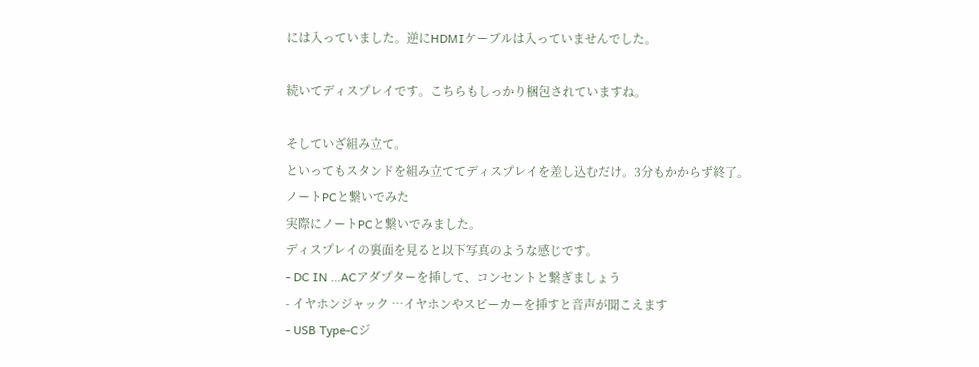には入っていました。逆にHDMIケーブルは入っていませんでした。

続いてディスプレイです。こちらもしっかり梱包されていますね。

そしていざ組み立て。
といってもスタンドを組み立ててディスプレイを差し込むだけ。3分もかからず終了。
ノートPCと繋いでみた
実際にノートPCと繋いでみました。
ディスプレイの裏面を見ると以下写真のような感じです。
- DC IN …ACアダプターを挿して、コンセントと繋ぎましょう
- イヤホンジャック …イヤホンやスピーカーを挿すと音声が聞こえます
- USB Type-Cジ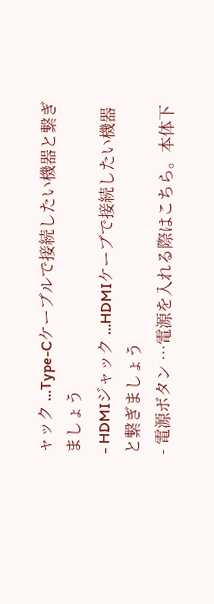ャック …Type-Cケーブルで接続したい機器と繋ぎましょう
- HDMIジャック …HDMIケーブで接続したい機器と繋ぎましょう
- 電源ボタン …電源を入れる際はこちら。本体下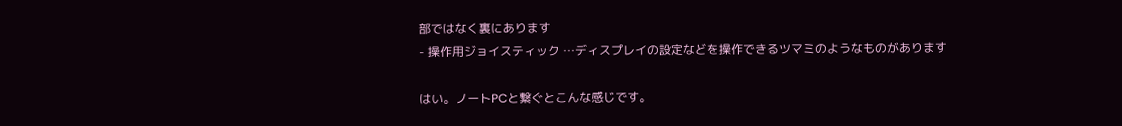部ではなく裏にあります
- 操作用ジョイスティック …ディスプレイの設定などを操作できるツマミのようなものがあります

はい。ノートPCと繋ぐとこんな感じです。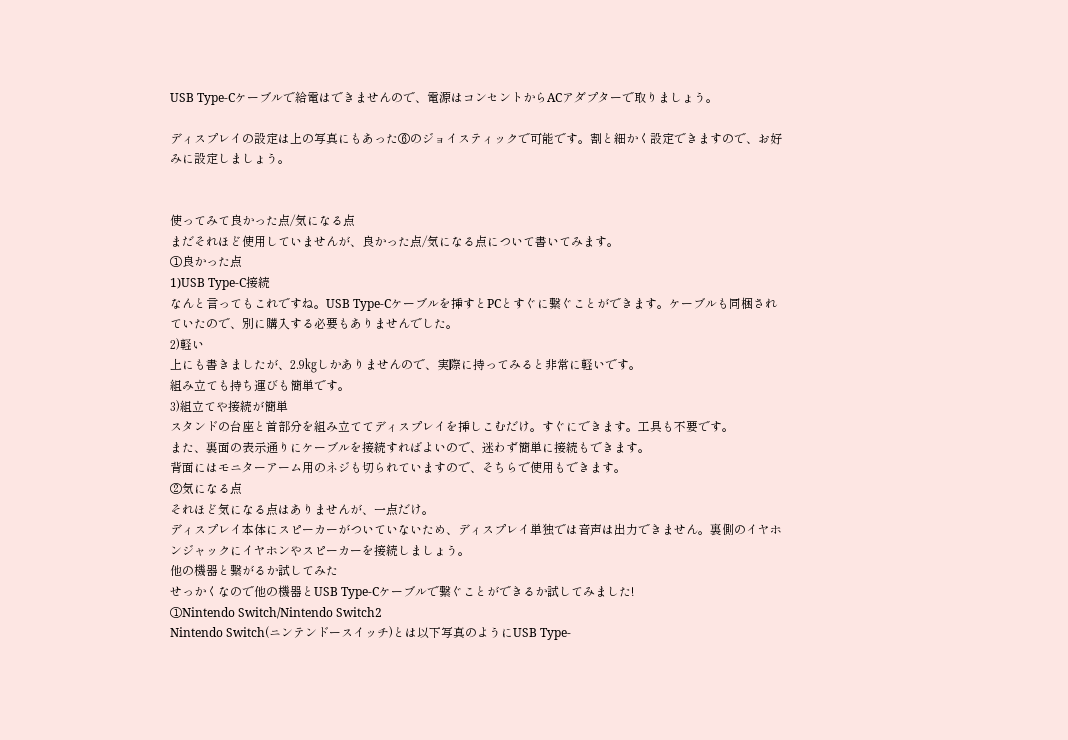USB Type-Cケーブルで給電はできませんので、電源はコンセントからACアダプターで取りましょう。

ディスプレイの設定は上の写真にもあった⑥のジョイスティックで可能です。割と細かく設定できますので、お好みに設定しましょう。


使ってみて良かった点/気になる点
まだそれほど使用していませんが、良かった点/気になる点について書いてみます。
①良かった点
1)USB Type-C接続
なんと言ってもこれですね。USB Type-Cケーブルを挿すとPCとすぐに繋ぐことができます。ケーブルも同梱されていたので、別に購入する必要もありませんでした。
2)軽い
上にも書きましたが、2.9㎏しかありませんので、実際に持ってみると非常に軽いです。
組み立ても持ち運びも簡単です。
3)組立てや接続が簡単
スタンドの台座と首部分を組み立ててディスプレイを挿しこむだけ。すぐにできます。工具も不要です。
また、裏面の表示通りにケーブルを接続すればよいので、迷わず簡単に接続もできます。
背面にはモニターアーム用のネジも切られていますので、そちらで使用もできます。
②気になる点
それほど気になる点はありませんが、一点だけ。
ディスプレイ本体にスピーカーがついていないため、ディスプレイ単独では音声は出力できません。裏側のイヤホンジャックにイヤホンやスピーカーを接続しましょう。
他の機器と繋がるか試してみた
せっかくなので他の機器とUSB Type-Cケーブルで繋ぐことができるか試してみました!
①Nintendo Switch/Nintendo Switch2
Nintendo Switch(ニンテンドースイッチ)とは以下写真のようにUSB Type-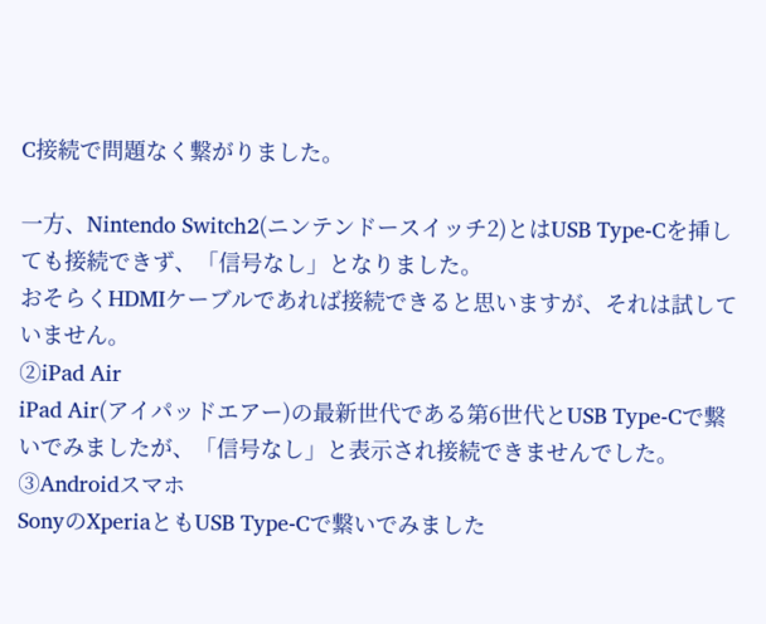C接続で問題なく繋がりました。

一方、Nintendo Switch2(ニンテンドースイッチ2)とはUSB Type-Cを挿しても接続できず、「信号なし」となりました。
おそらくHDMIケーブルであれば接続できると思いますが、それは試していません。
②iPad Air
iPad Air(アイパッドエアー)の最新世代である第6世代とUSB Type-Cで繋いでみましたが、「信号なし」と表示され接続できませんでした。
③Androidスマホ
SonyのXperiaともUSB Type-Cで繋いでみました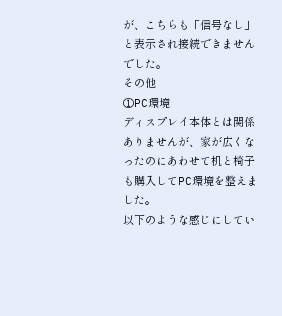が、こちらも「信号なし」と表示され接続できませんでした。
その他
①PC環境
ディスプレイ本体とは関係ありませんが、家が広くなったのにあわせて机と椅子も購入してPC環境を整えました。
以下のような感じにしてい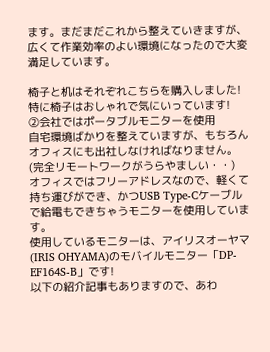ます。まだまだこれから整えていきますが、広くて作業効率のよい環境になったので大変満足しています。

椅子と机はそれぞれこちらを購入しました!特に椅子はおしゃれで気にいっています!
②会社ではポータブルモニターを使用
自宅環境ばかりを整えていますが、もちろんオフィスにも出社しなければなりません。
(完全リモートワークがうらやましい・・)
オフィスではフリーアドレスなので、軽くて持ち運びができ、かつUSB Type-Cケーブルで給電もできちゃうモニターを使用しています。
使用しているモニターは、アイリスオーヤマ(IRIS OHYAMA)のモバイルモニター「DP-EF164S-B」です!
以下の紹介記事もありますので、あわ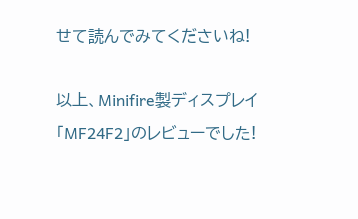せて読んでみてくださいね!

以上、Minifire製ディスプレイ「MF24F2」のレビューでした!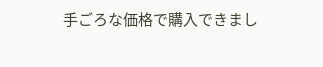手ごろな価格で購入できまし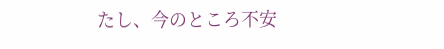たし、今のところ不安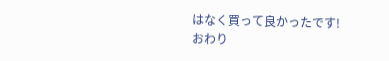はなく買って良かったです!
おわり